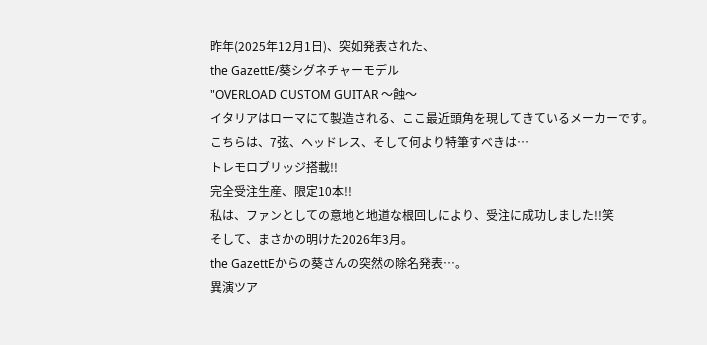昨年(2025年12月1日)、突如発表された、
the GazettE/葵シグネチャーモデル
"OVERLOAD CUSTOM GUITAR 〜蝕〜
イタリアはローマにて製造される、ここ最近頭角を現してきているメーカーです。
こちらは、7弦、ヘッドレス、そして何より特筆すべきは…
トレモロブリッジ搭載!!
完全受注生産、限定10本!!
私は、ファンとしての意地と地道な根回しにより、受注に成功しました!!笑
そして、まさかの明けた2026年3月。
the GazettEからの葵さんの突然の除名発表…。
異演ツア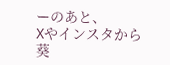ーのあと、
Xやインスタから葵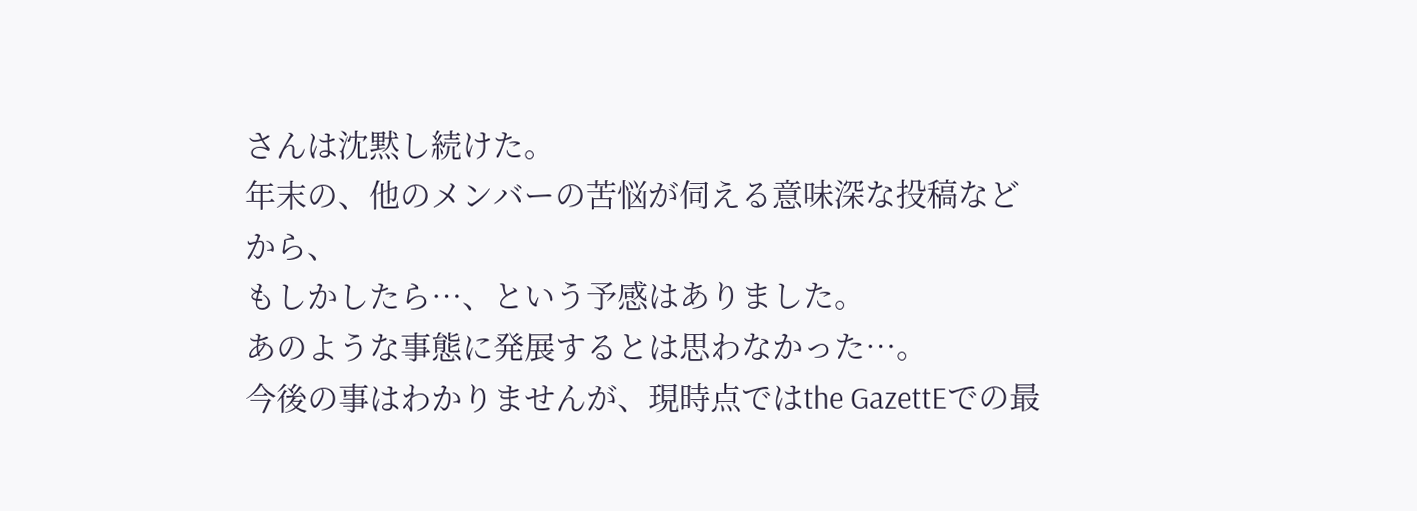さんは沈黙し続けた。
年末の、他のメンバーの苦悩が伺える意味深な投稿などから、
もしかしたら…、という予感はありました。
あのような事態に発展するとは思わなかった…。
今後の事はわかりませんが、現時点ではthe GazettEでの最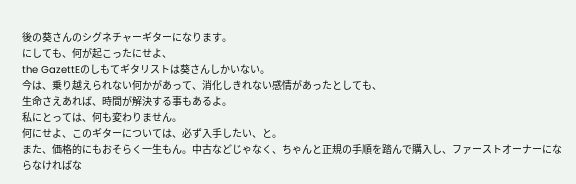後の葵さんのシグネチャーギターになります。
にしても、何が起こったにせよ、
the GazettEのしもてギタリストは葵さんしかいない。
今は、乗り越えられない何かがあって、消化しきれない感情があったとしても、
生命さえあれば、時間が解決する事もあるよ。
私にとっては、何も変わりません。
何にせよ、このギターについては、必ず入手したい、と。
また、価格的にもおそらく一生もん。中古などじゃなく、ちゃんと正規の手順を踏んで購入し、ファーストオーナーにならなければな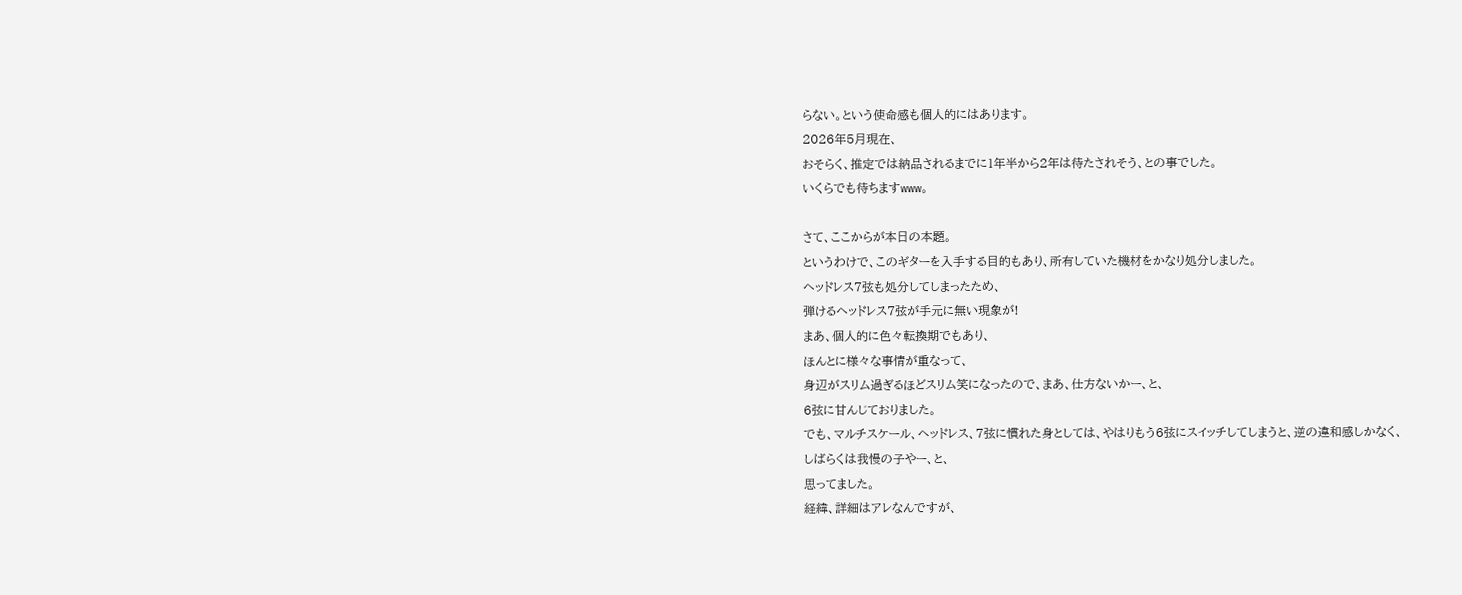らない。という使命感も個人的にはあります。
2026年5月現在、
おそらく、推定では納品されるまでに1年半から2年は待たされそう、との事でした。
いくらでも待ちますwww。

さて、ここからが本日の本題。
というわけで、このギターを入手する目的もあり、所有していた機材をかなり処分しました。
ヘッドレス7弦も処分してしまったため、
弾けるヘッドレス7弦が手元に無い現象が!
まあ、個人的に色々転換期でもあり、
ほんとに様々な事情が重なって、
身辺がスリム過ぎるほどスリム笑になったので、まあ、仕方ないかー、と、
6弦に甘んじておりました。
でも、マルチスケール、ヘッドレス、7弦に慣れた身としては、やはりもう6弦にスイッチしてしまうと、逆の違和感しかなく、
しばらくは我慢の子やー、と、
思ってました。
経緯、詳細はアレなんですが、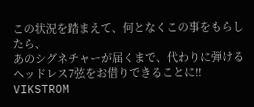この状況を踏まえて、何となくこの事をもらしたら、
あのシグネチャーが届くまで、代わりに弾けるヘッドレス7弦をお借りできることに!!
VIKSTROM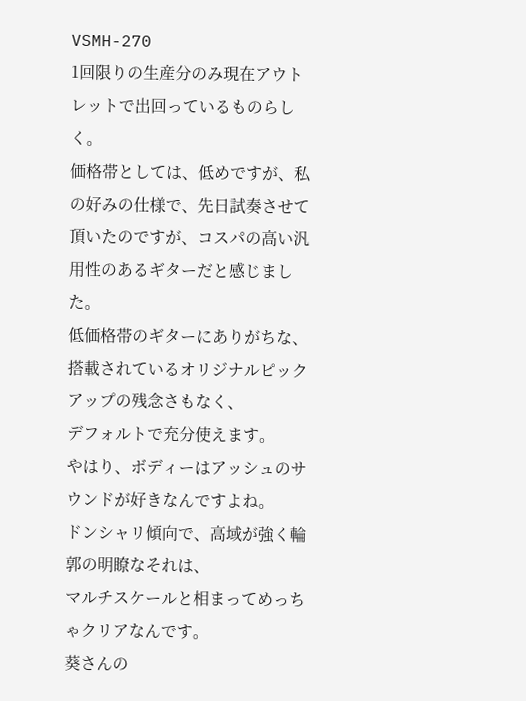VSMH-270
1回限りの生産分のみ現在アウトレットで出回っているものらしく。
価格帯としては、低めですが、私の好みの仕様で、先日試奏させて頂いたのですが、コスパの高い汎用性のあるギターだと感じました。
低価格帯のギターにありがちな、搭載されているオリジナルピックアップの残念さもなく、
デフォルトで充分使えます。
やはり、ボディーはアッシュのサウンドが好きなんですよね。
ドンシャリ傾向で、高域が強く輪郭の明瞭なそれは、
マルチスケールと相まってめっちゃクリアなんです。
葵さんの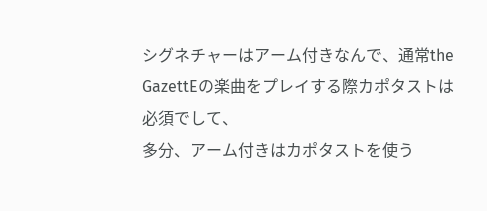シグネチャーはアーム付きなんで、通常the GazettEの楽曲をプレイする際カポタストは必須でして、
多分、アーム付きはカポタストを使う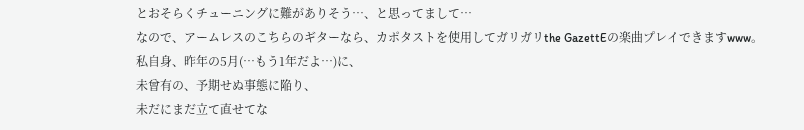とおそらくチューニングに難がありそう…、と思ってまして…
なので、アームレスのこちらのギターなら、カポタストを使用してガリガリthe GazettEの楽曲プレイできますwww。
私自身、昨年の5月(…もう1年だよ…)に、
未曾有の、予期せぬ事態に陥り、
未だにまだ立て直せてな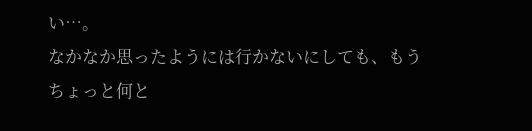い…。
なかなか思ったようには行かないにしても、もうちょっと何と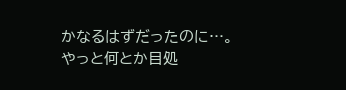かなるはずだったのに…。
やっと何とか目処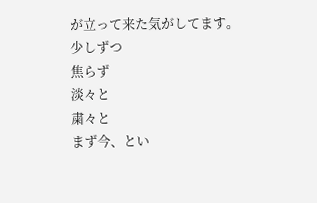が立って来た気がしてます。
少しずつ
焦らず
淡々と
粛々と
まず今、とい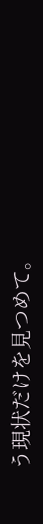う現状だけを見つめて。